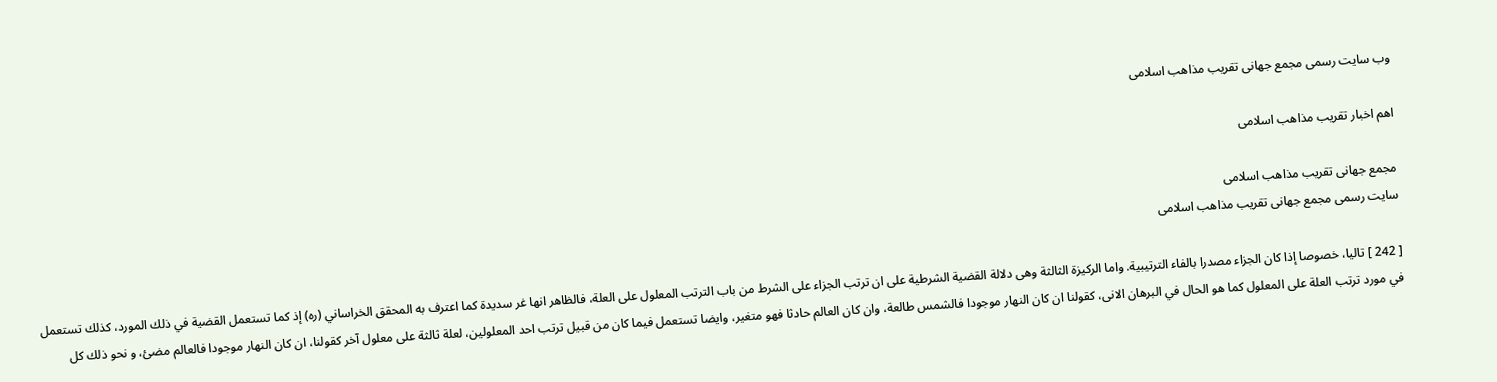وب سایت رسمی مجمع جهانى تقريب مذاهب اسلامى

اهم اخبار تقریب مذاهب اسلامی

مجمع جهانى تقريب مذاهب اسلامى
سایت رسمی مجمع جهانى تقريب مذاهب اسلامى

[ 242 ] تاليا، خصوصا إذا كان الجزاء مصدرا بالفاء الترتيبية. واما الركيزة الثالثة وهى دلالة القضية الشرطية على ان ترتب الجزاء على الشرط من باب الترتب المعلول على العلة، فالظاهر انها غر سديدة كما اعترف به المحقق الخراساني (ره) إذ كما تستعمل القضية في ذلك المورد، كذلك تستعمل في مورد ترتب العلة على المعلول كما هو الحال في البرهان الانى، كقولنا ان كان النهار موجودا فالشمس طالعة، وان كان العالم حادثا فهو متغير، وايضا تستعمل فيما كان من قبيل ترتب احد المعلولين، لعلة ثالثة على معلول آخر كقولنا، ان كان النهار موجودا فالعالم مضئ، و نحو ذلك كل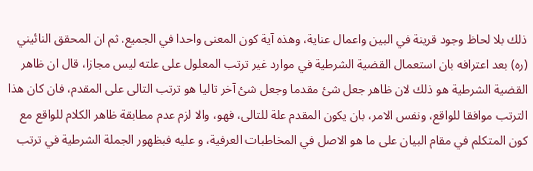ذلك بلا لحاظ وجود قرينة في البين واعمال عناية، وهذه آية كون المعنى واحدا في الجميع. ثم ان المحقق النائيني (ره) بعد اعترافه بان استعمال القضية الشرطية في موارد غير ترتب المعلول على علته ليس مجازا، قال ان ظاهر القضية الشرطية هو ذلك لان ظاهر جعل شئ مقدما وجعل شئ آخر تاليا هو ترتب التالى على المقدم، فان كان هذا الترتب موافقا للواقع، ونفس الامر، بان يكون المقدم علة للتالى، فهو، والا لزم عدم مطابقة ظاهر الكلام للواقع مع كون المتكلم في مقام البيان على ما هو الاصل في المخاطبات العرفية، و عليه فبظهور الجملة الشرطية في ترتب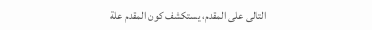التالى على المقدم، يستكشف كون المقدم علة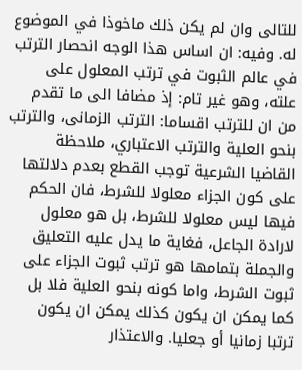للتالى وان لم يكن ذلك ماخوذا في الموضوع له. وفيه: ان اساس هذا الوجه انحصار الترتب في عالم الثبوت في ترتب المعلول على علته، وهو غير تام: إذ مضافا الى ما تقدم من ان للترتب اقساما: الترتب الزمانى، والترتب بنحو العلية والترتب الاعتباري، ملاحظة القاضيا الشرعية توجب القطع بعدم دلالتها على كون الجزاء معلولا للشرط، فان الحكم فيها ليس معلولا للشرط، بل هو معلول لارادة الجاعل، فغاية ما يدل عليه التعليق والجملة بتمامها هو ترتب ثبوت الجزاء على ثبوت الشرط، واما كونه بنحو العلية فلا بل كما يمكن ان يكون كذلك يمكن ان يكون ترتبا زمانيا أو جعليا. والاعتذار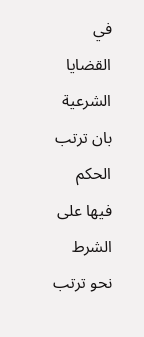في القضايا الشرعية بان ترتب الحكم فيها على الشرط نحو ترتب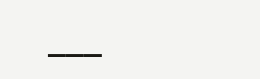___